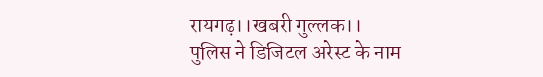रायगढ़।।खबरी गुल्लक।।
पुलिस ने डिजिटल अरेस्ट के नाम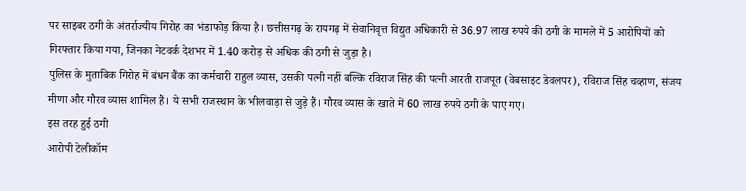पर साइबर ठगी के अंतर्राज्यीय गिरोह का भंडाफोड़ किया है। छत्तीसगढ़ के रायगढ़ में सेवानिवृत्त विद्युत अधिकारी से 36.97 लाख रुपये की ठगी के मामले में 5 आरोपियों को गिरफ्तार किया गया, जिनका नेटवर्क देशभर में 1.40 करोड़ से अधिक की ठगी से जुड़ा है।
पुलिस के मुताबिक गिरोह में बंधन बैंक का कर्मचारी राहुल व्यास, उसकी पत्नी नहीं बल्कि रविराज सिंह की पत्नी आरती राजपूत (वेबसाइट डेवलपर), रविराज सिंह चव्हाण, संजय मीणा और गौरव व्यास शामिल हैं। ये सभी राजस्थान के भीलवाड़ा से जुड़े हैं। गौरव व्यास के खाते में 60 लाख रुपये ठगी के पाए गए।
इस तरह हुई ठगी
आरोपी टेलीकॉम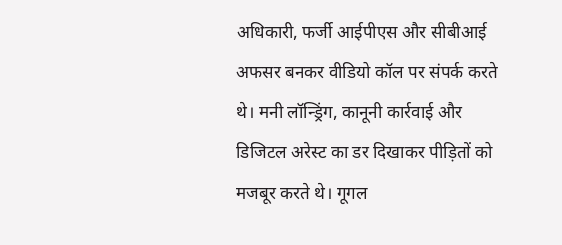अधिकारी, फर्जी आईपीएस और सीबीआई अफसर बनकर वीडियो कॉल पर संपर्क करते थे। मनी लॉन्ड्रिंग, कानूनी कार्रवाई और डिजिटल अरेस्ट का डर दिखाकर पीड़ितों को मजबूर करते थे। गूगल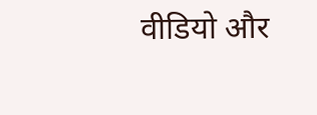वीडियो और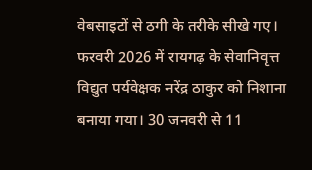वेबसाइटों से ठगी के तरीके सीखे गए।
फरवरी 2026 में रायगढ़ के सेवानिवृत्त विद्युत पर्यवेक्षक नरेंद्र ठाकुर को निशाना बनाया गया। 30 जनवरी से 11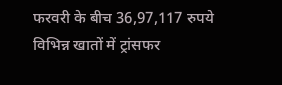फरवरी के बीच 36,97,117 रुपये विभिन्न खातों में ट्रांसफर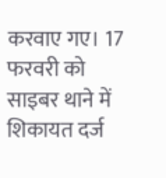करवाए गए। 17 फरवरी को साइबर थाने में शिकायत दर्ज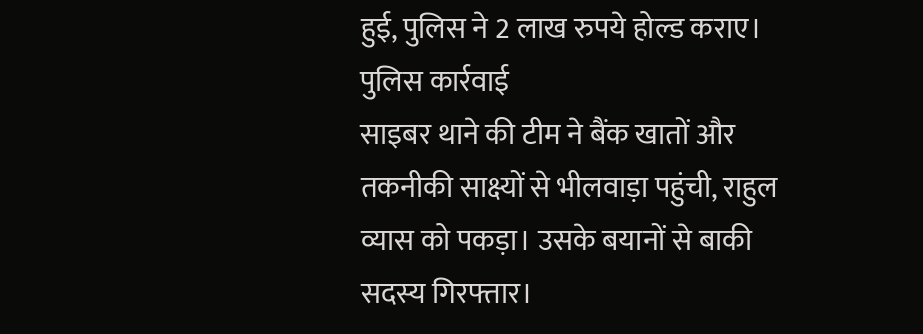हुई, पुलिस ने 2 लाख रुपये होल्ड कराए।
पुलिस कार्रवाई
साइबर थाने की टीम ने बैंक खातों और तकनीकी साक्ष्यों से भीलवाड़ा पहुंची, राहुल व्यास को पकड़ा। उसके बयानों से बाकी सदस्य गिरफ्तार।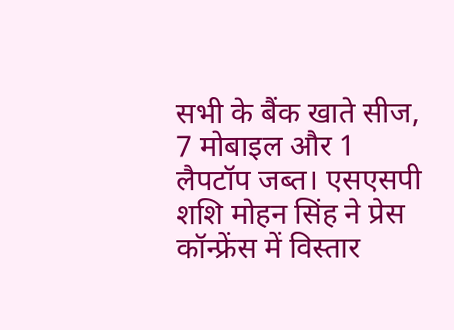सभी के बैंक खाते सीज, 7 मोबाइल और 1 लैपटॉप जब्त। एसएसपी शशि मोहन सिंह ने प्रेस कॉन्फ्रेंस में विस्तार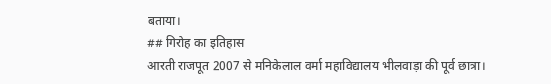बताया।
## गिरोह का इतिहास
आरती राजपूत 2007 से मनिकेलाल वर्मा महाविद्यालय भीलवाड़ा की पूर्व छात्रा।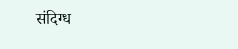संदिग्ध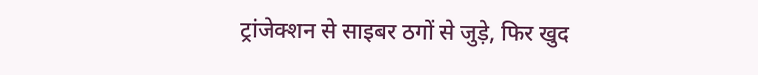ट्रांजेक्शन से साइबर ठगों से जुड़े, फिर खुद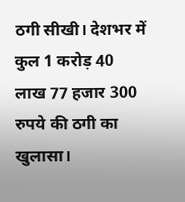ठगी सीखी। देशभर में कुल 1 करोड़ 40 लाख 77 हजार 300 रुपये की ठगी का खुलासा।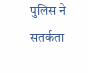पुलिस ने सतर्कता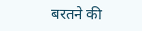बरतने की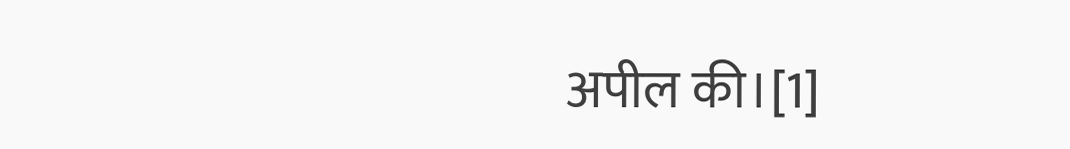अपील की।[1]